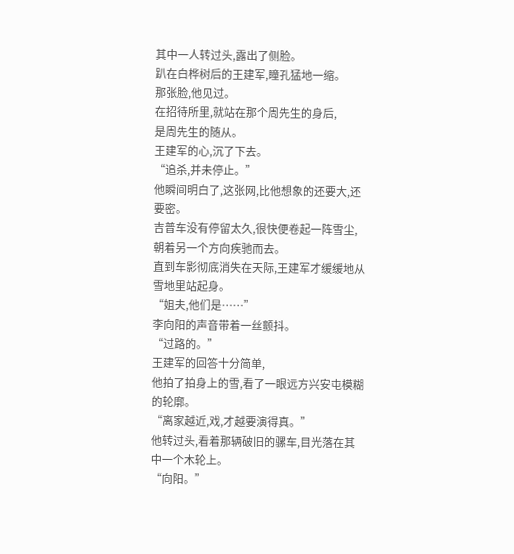其中一人转过头,露出了侧脸。
趴在白桦树后的王建军,瞳孔猛地一缩。
那张脸,他见过。
在招待所里,就站在那个周先生的身后,
是周先生的随从。
王建军的心,沉了下去。
“追杀,并未停止。”
他瞬间明白了,这张网,比他想象的还要大,还要密。
吉普车没有停留太久,很快便卷起一阵雪尘,朝着另一个方向疾驰而去。
直到车影彻底消失在天际,王建军才缓缓地从雪地里站起身。
“姐夫,他们是……”
李向阳的声音带着一丝颤抖。
“过路的。”
王建军的回答十分简单,
他拍了拍身上的雪,看了一眼远方兴安屯模糊的轮廓。
“离家越近,戏,才越要演得真。”
他转过头,看着那辆破旧的骡车,目光落在其中一个木轮上。
“向阳。”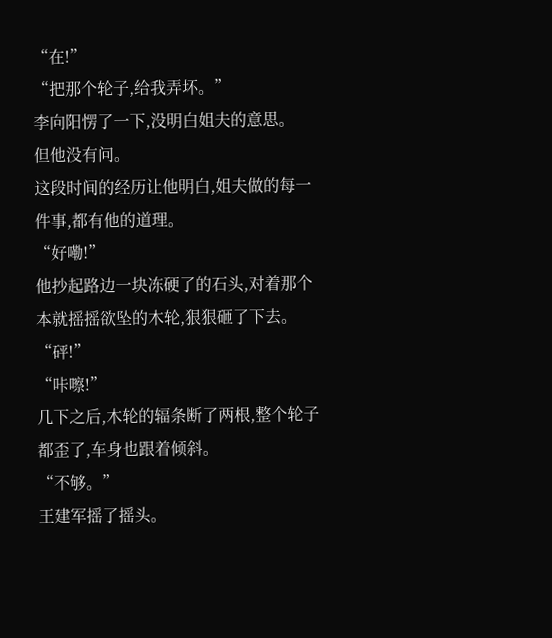“在!”
“把那个轮子,给我弄坏。”
李向阳愣了一下,没明白姐夫的意思。
但他没有问。
这段时间的经历让他明白,姐夫做的每一件事,都有他的道理。
“好嘞!”
他抄起路边一块冻硬了的石头,对着那个本就摇摇欲坠的木轮,狠狠砸了下去。
“砰!”
“咔嚓!”
几下之后,木轮的辐条断了两根,整个轮子都歪了,车身也跟着倾斜。
“不够。”
王建军摇了摇头。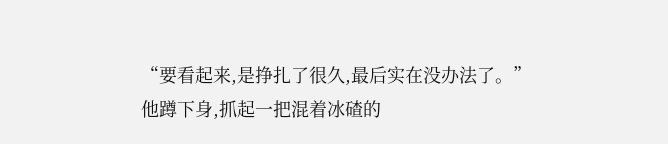“要看起来,是挣扎了很久,最后实在没办法了。”
他蹲下身,抓起一把混着冰碴的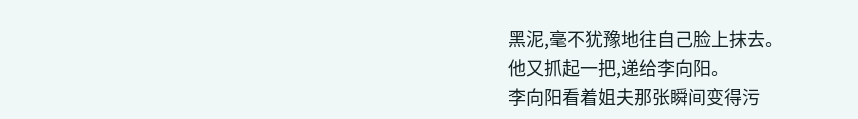黑泥,毫不犹豫地往自己脸上抹去。
他又抓起一把,递给李向阳。
李向阳看着姐夫那张瞬间变得污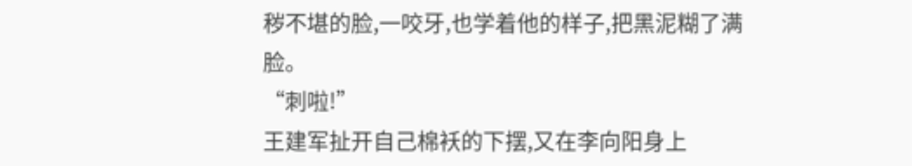秽不堪的脸,一咬牙,也学着他的样子,把黑泥糊了满脸。
“刺啦!”
王建军扯开自己棉袄的下摆,又在李向阳身上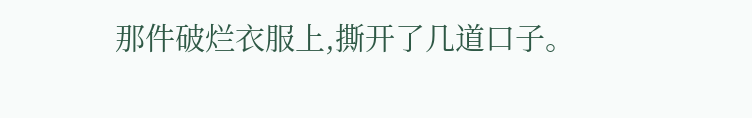那件破烂衣服上,撕开了几道口子。